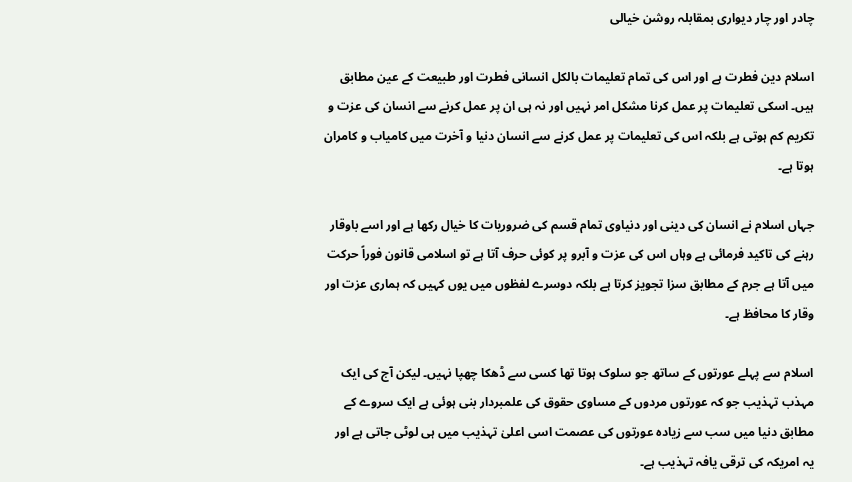چادر اور چار دیواری بمقابلہ روشن خیالی

اسلام دین فطرت ہے اور اس کی تمام تعلیمات بالکل انسانی فطرت اور طبیعت کے عین مطابق ہیں۔ اسکی تعلیمات پر عمل کرنا مشکل امر نہیں اور نہ ہی ان پر عمل کرنے سے انسان کی عزت و تکریم کم ہوتی ہے بلکہ اس کی تعلیمات پر عمل کرنے سے انسان دنیا و آخرت میں کامیاب و کامران ہوتا ہے۔

جہاں اسلام نے انسان کی دینی اور دنیاوی تمام قسم کی ضروریات کا خیال رکھا ہے اور اسے باوقار رہنے کی تاکید فرمائی ہے وہاں اس کی عزت و آبرو پر کوئی حرف آتا ہے تو اسلامی قانون فوراً حرکت میں آتا ہے جرم کے مطابق سزا تجویز کرتا ہے بلکہ دوسرے لفظوں میں یوں کہیں کہ ہماری عزت اور وقار کا محافظ ہے۔

اسلام سے پہلے عورتوں کے ساتھ جو سلوک ہوتا تھا کسی سے ڈھکا چھپا نہیں۔ لیکن آج کی ایک مہذب تہذیب جو کہ عورتوں مردوں کے مساوی حقوق کی علمبردار بنی ہوئی ہے ایک سروے کے مطابق دنیا میں سب سے زیادہ عورتوں کی عصمت اسی اعلیٰ تہذیب میں ہی لوٹی جاتی ہے اور یہ امریکہ کی ترقی یافہ تہذیب ہے۔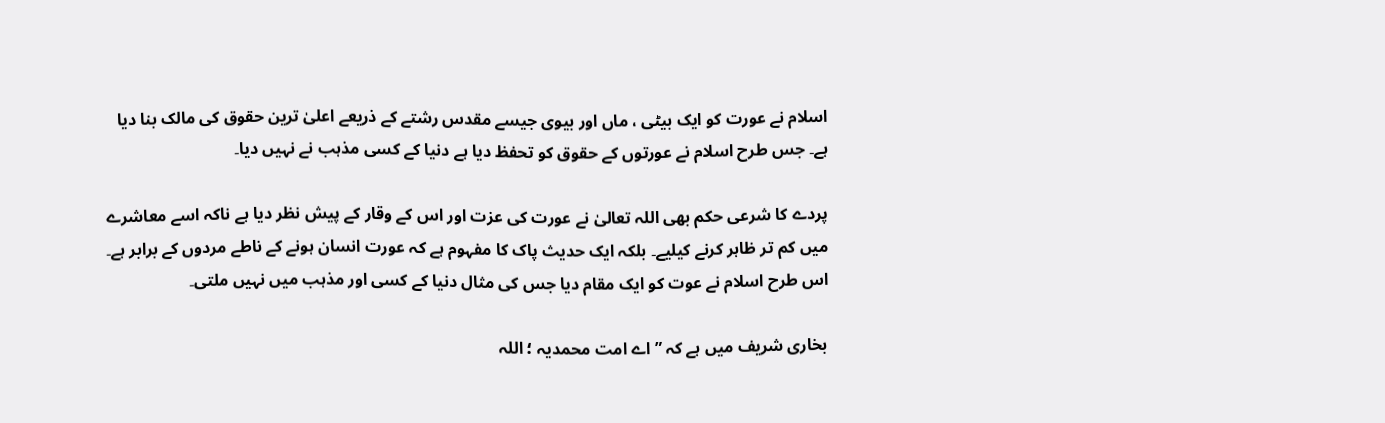اسلام نے عورت کو ایک بیٹی ، ماں اور بیوی جیسے مقدس رشتے کے ذریعے اعلیٰ ترین حقوق کی مالک بنا دیا ہے۔ جس طرح اسلام نے عورتوں کے حقوق کو تحفظ دیا ہے دنیا کے کسی مذہب نے نہیں دیا۔

پردے کا شرعی حکم بھی اللہ تعالیٰ نے عورت کی عزت اور اس کے وقار کے پیش نظر دیا ہے ناکہ اسے معاشرے میں کم تر ظاہر کرنے کیلیے۔ بلکہ ایک حدیث پاک کا مفہوم ہے کہ عورت انسان ہونے کے ناطے مردوں کے برابر ہے۔ اس طرح اسلام نے عوت کو ایک مقام دیا جس کی مثال دنیا کے کسی اور مذہب میں نہیں ملتی۔

بخاری شریف میں ہے کہ ”اے امت محمدیہ ؛ اللہ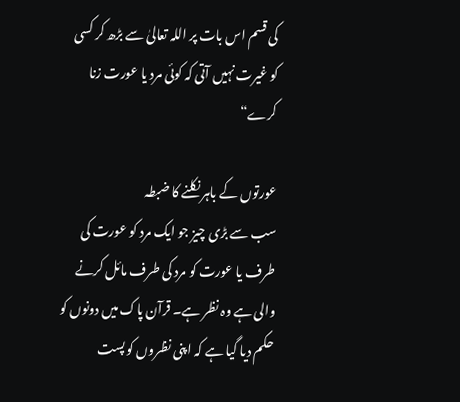کی قسم اس بات پر اللہ تعالیٰ سے بڑھ کر کسی کو غیرت نہیں آتی کہ کوئی مرد یا عورت زنا کرے“

عورتوں کے باہر نکلنے کا ضبطہ
سب سے بڑی چیز جو ایک مرد کو عورت کی طرف یا عورت کو مرد کی طرف مائل کرنے والی ہے وہ نظر ہے۔ قرآن پاک میں دونوں کو حکم دیا گیا ہے کہ اپنی نظروں کو پست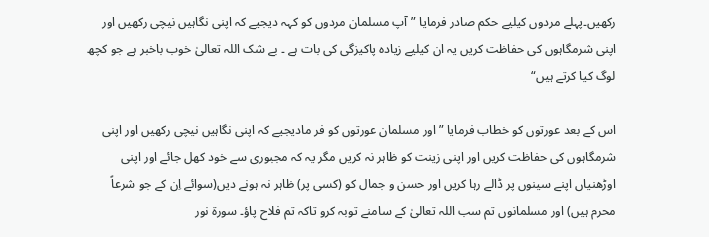رکھیں۔پہلے مردوں کیلیے حکم صادر فرمایا ”آپ مسلمان مردوں کو کہہ دیجیے کہ اپنی نگاہیں نیچی رکھیں اور اپنی شرمگاہوں کی حفاظت کریں یہ ان کیلیے زیادہ پاکیزگی کی بات ہے ۔ بے شک اللہ تعالیٰ خوب باخبر ہے جو کچھ لوگ کیا کرتے ہیں“

اس کے بعد عورتوں کو خطاب فرمایا ”اور مسلمان عورتوں کو فر مادیجیے کہ اپنی نگاہیں نیچی رکھیں اور اپنی شرمگاہوں کی حفاظت کریں اور اپنی زینت کو ظاہر نہ کریں مگر یہ کہ مجبوری سے خود کھل جائے اور اپنی اوڑھنیاں اپنے سینوں پر ڈالے رہا کریں اور حسن و جمال کو (کسی پر) ظاہر نہ ہونے دیں(سوائے اِن کے جو شرعاً محرم ہیں) اور مسلمانوں تم سب اللہ تعالیٰ کے سامنے توبہ کرو تاکہ تم فلاح پاؤ۔ سورة نور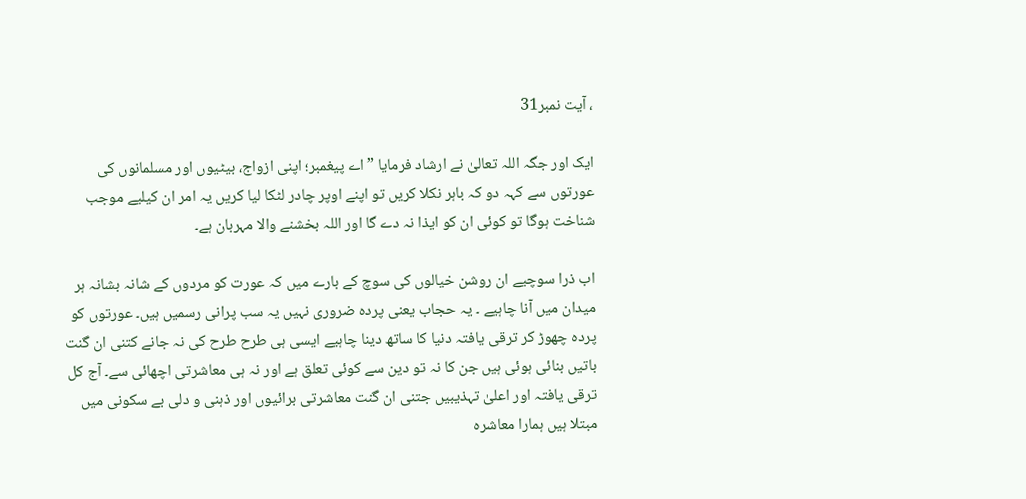، آیت نمبر31

ایک اور جگہ اللہ تعالیٰ نے ارشاد فرمایا ”اے پیغمبر؛ اپنی ازواج، بیٹیوں اور مسلمانوں کی عورتوں سے کہہ دو کہ باہر نکلا کریں تو اپنے اوپر چادر لٹکا لیا کریں یہ امر ان کیلیے موجب شناخت ہوگا تو کوئی ان کو ایذا نہ دے گا اور اللہ بخشنے والا مہربان ہے۔

اب ذرا سوچیے ان روشن خیالوں کی سوچ کے بارے میں کہ عورت کو مردوں کے شانہ بشانہ ہر میدان میں آنا چاہیے ۔ یہ حجاب یعنی پردہ ضروری نہیں یہ سب پرانی رسمیں ہیں۔ عورتوں کو پردہ چھوڑ کر ترقی یافتہ دنیا کا ساتھ دینا چاہیے ایسی ہی طرح طرح کی نہ جانے کتنی ان گنت باتیں بنائی ہوئی ہیں جن کا نہ تو دین سے کوئی تعلق ہے اور نہ ہی معاشرتی اچھائی سے۔ آج کل ترقی یافتہ اور اعلیٰ تہذیبیں جتنی ان گنت معاشرتی برائیوں اور ذہنی و دلی بے سکونی میں مبتلا ہیں ہمارا معاشرہ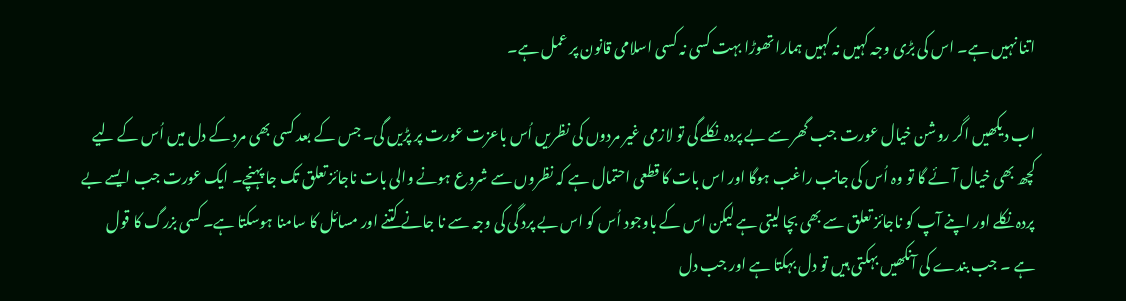اتنا نہیں ہے۔ اس کی بڑی وجہ کہیں نہ کہیں ہمارا تھوڑا بہت کسی نہ کسی اسلامی قانون پر عمل ہے۔

اب دیکھیں اگر روشن خیال عورت جب گھر سے بے پردہ نکلے گی تو لازمی غیر مردوں کی نظریں اُس باعزت عورت پر پڑیں گی۔ جس کے بعد کسی بھی مرد کے دل میں اُس کے لیے کچھ بھی خیال آئے گا تو وہ اُس کی جانب راغب ہوگا اور اس بات کا قطعی احتمال ہے کہ نظروں سے شروع ہونے والی بات ناجائز تعلق تک جا پہنچے۔ ایک عورت جب ایسے بے پردہ نکلے اور اپنے آپ کو ناجائز تعلق سے بھی بچا لیتی ہے لیکن اس کے باوجود اُس کو اس بے پرد گی کی وجہ سے نا جانے کتنے اور مسائل کا سامنا ہوسکتا ہے۔ کسی بزرگ کا قول ہے ۔ جب بندے کی آنکھیں بہکتی ہیں تو دل بہکتا ہے اور جب دل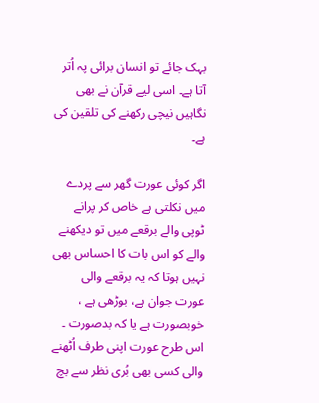بہک جائے تو انسان برائی پہ اُتر آتا ہے۔ اسی لیے قرآن نے بھی نگاہیں نیچی رکھنے کی تلقین کی ہے۔

اگر کوئی عورت گھر سے پردے میں نکلتی ہے خاص کر پرانے ٹوپی والے برقعے میں تو دیکھنے والے کو اس بات کا احساس بھی نہیں ہوتا کہ یہ برقعے والی عورت جوان ہے، بوڑھی ہے ، خوبصورت ہے یا کہ بدصورت ۔ اس طرح عورت اپنی طرف اُٹھنے والی کسی بھی بُری نظر سے بچ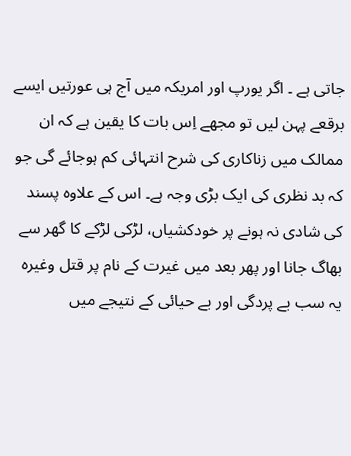جاتی ہے ۔ اگر یورپ اور امریکہ میں آج ہی عورتیں ایسے برقعے پہن لیں تو مجھے اِس بات کا یقین ہے کہ ان ممالک میں زناکاری کی شرح انتہائی کم ہوجائے گی جو کہ بد نظری کی ایک بڑی وجہ ہے۔ اس کے علاوہ پسند کی شادی نہ ہونے پر خودکشیاں، لڑکی لڑکے کا گھر سے بھاگ جانا اور پھر بعد میں غیرت کے نام پر قتل وغیرہ یہ سب بے پردگی اور بے حیائی کے نتیجے میں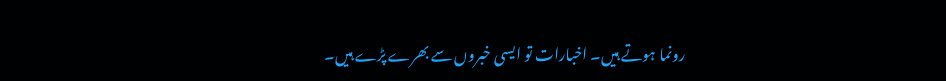رونما ہوتے ہیں۔ اخبارات تو ایسی خبروں سے بھرے پڑے ہیں۔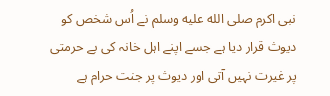نبی اکرم صلى الله عليه وسلم نے اُس شخص کو دیوث قرار دیا ہے جسے اپنے اہل خانہ کی بے حرمتی پر غیرت نہیں آتی اور دیوث پر جنت حرام ہے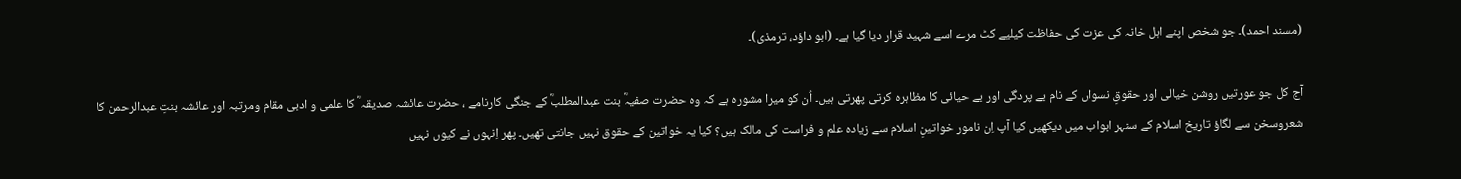(مسند احمد)۔ جو شخص اپنے اہل خانہ کی عزت کی حفاظت کیلیے کٹ مرے اسے شہید قرار دیا گیا ہے۔ (ابو داؤد، ترمذی)۔

آج کل جو عورتیں روشن خیالی اور حقوقِ نسواں کے نام بے پردگی اور بے حیائی کا مظاہرہ کرتی پھرتی ہیں۔ اُن کو میرا مشورہ ہے کہ وہ حضرت صفیہؓ بنت عبدالمطلبؓ کے جنگی کارنامے ، حضرت عائشہ صدیقہ ؓ کا علمی و ادبی مقام ومرتبہ اور عائشہ بنتِ عبدالرحمن کا شعروسخن سے لگاؤ تاریخ اسلام کے سنہر ابواب میں دیکھیں کیا آپ اِن نامور خواتینِ اسلام سے زیادہ علم و فراست کی مالک ہیں؟ کیا یہ خواتین کے حقوق نہیں جانتی تھیں۔ پھر اِنہوں نے کیوں نہیں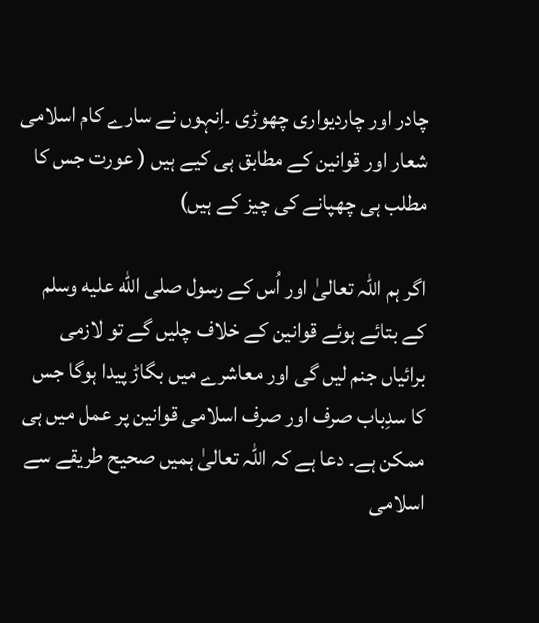چادر اور چاردیواری چھوڑی ۔اِنہوں نے سارے کام اسلامی شعار اور قوانین کے مطابق ہی کیے ہیں ( عورت جس کا مطلب ہی چھپانے کی چیز کے ہیں)

اگر ہم اللہ تعالیٰ اور اُس کے رسول صلى الله عليه وسلم کے بتائے ہوئے قوانین کے خلاف چلیں گے تو لازمی برائیاں جنم لیں گی اور معاشرے میں بگاڑ پیدا ہوگا جس کا سدِباب صرف اور صرف اسلامی قوانین پر عمل میں ہی ممکن ہے۔ دعا ہے کہ اللہ تعالیٰ ہمیں صحیح طریقے سے اسلامی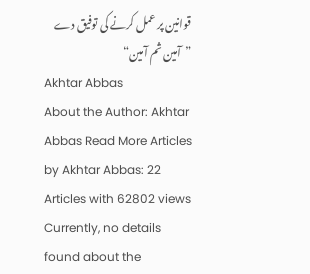قوانین پر عمل کرنے کی توفیق دے ”آمین ثم آمین“
Akhtar Abbas
About the Author: Akhtar Abbas Read More Articles by Akhtar Abbas: 22 Articles with 62802 views Currently, no details found about the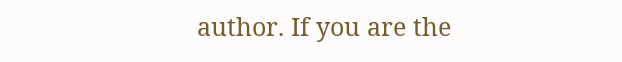author. If you are the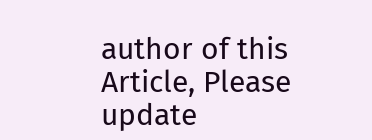author of this Article, Please update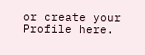or create your Profile here.